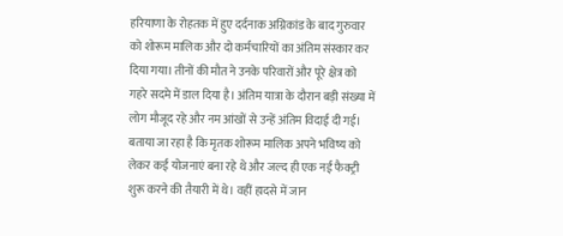हरियाणा के रोहतक में हुए दर्दनाक अग्निकांड के बाद गुरुवार को शोरूम मालिक और दो कर्मचारियों का अंतिम संस्कार कर दिया गया। तीनों की मौत ने उनके परिवारों और पूरे क्षेत्र को गहरे सदमे में डाल दिया है। अंतिम यात्रा के दौरान बड़ी संख्या में लोग मौजूद रहे और नम आंखों से उन्हें अंतिम विदाई दी गई।
बताया जा रहा है कि मृतक शोरूम मालिक अपने भविष्य को लेकर कई योजनाएं बना रहे थे और जल्द ही एक नई फैक्ट्री शुरू करने की तैयारी में थे। वहीं हादसे में जान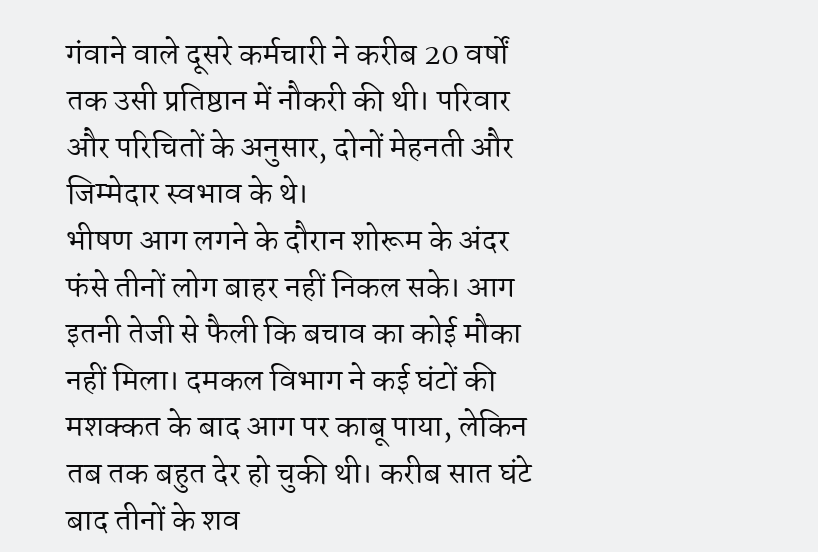गंवाने वाले दूसरे कर्मचारी ने करीब 20 वर्षों तक उसी प्रतिष्ठान में नौकरी की थी। परिवार और परिचितों के अनुसार, दोनों मेहनती और जिम्मेदार स्वभाव के थे।
भीषण आग लगने के दौरान शोरूम के अंदर फंसे तीनों लोग बाहर नहीं निकल सके। आग इतनी तेजी से फैली कि बचाव का कोई मौका नहीं मिला। दमकल विभाग ने कई घंटों की मशक्कत के बाद आग पर काबू पाया, लेकिन तब तक बहुत देर हो चुकी थी। करीब सात घंटे बाद तीनों के शव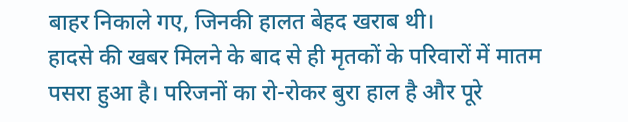बाहर निकाले गए, जिनकी हालत बेहद खराब थी।
हादसे की खबर मिलने के बाद से ही मृतकों के परिवारों में मातम पसरा हुआ है। परिजनों का रो-रोकर बुरा हाल है और पूरे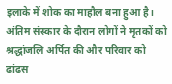इलाके में शोक का माहौल बना हुआ है। अंतिम संस्कार के दौरान लोगों ने मृतकों को श्रद्धांजलि अर्पित की और परिवार को ढांढस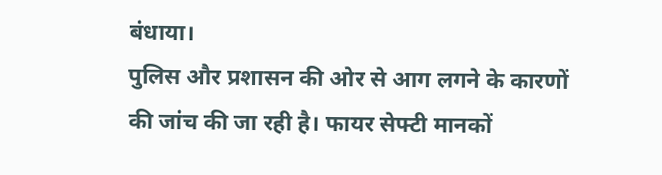बंधाया।
पुलिस और प्रशासन की ओर से आग लगने के कारणों की जांच की जा रही है। फायर सेफ्टी मानकों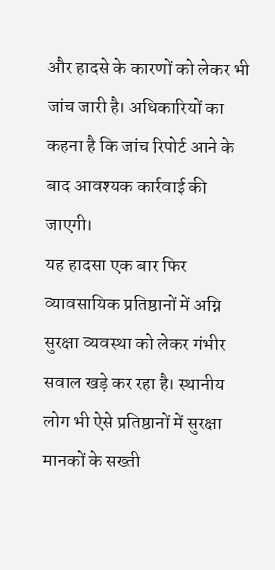और हादसे के कारणों को लेकर भी जांच जारी है। अधिकारियों का कहना है कि जांच रिपोर्ट आने के बाद आवश्यक कार्रवाई की जाएगी।
यह हादसा एक बार फिर व्यावसायिक प्रतिष्ठानों में अग्नि सुरक्षा व्यवस्था को लेकर गंभीर सवाल खड़े कर रहा है। स्थानीय लोग भी ऐसे प्रतिष्ठानों में सुरक्षा मानकों के सख्ती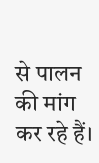से पालन की मांग कर रहे हैं।